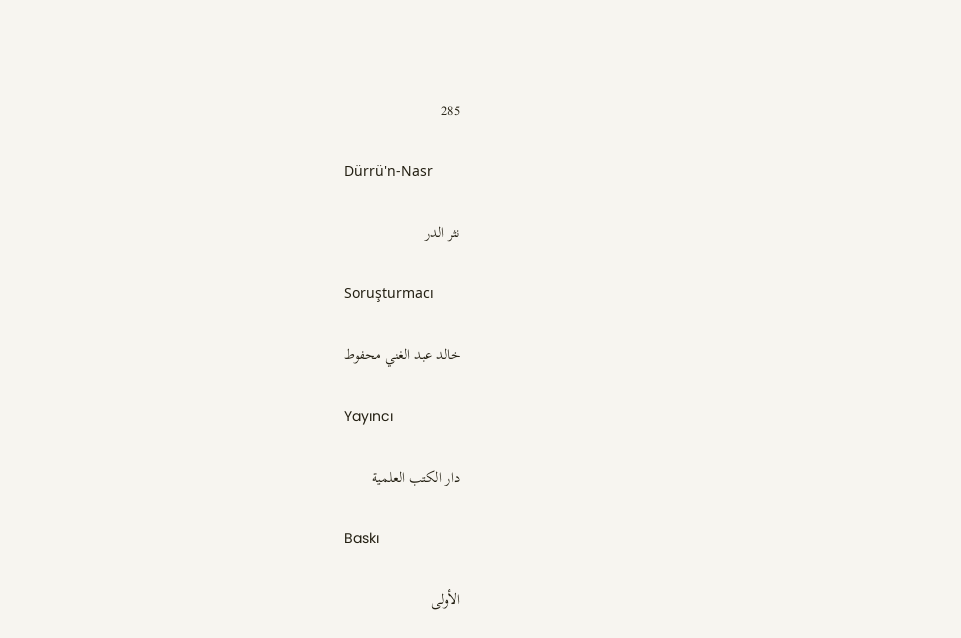285

Dürrü'n-Nasr

نثر الدر

Soruşturmacı

خالد عبد الغني محفوط

Yayıncı

دار الكتب العلمية

Baskı

الأولى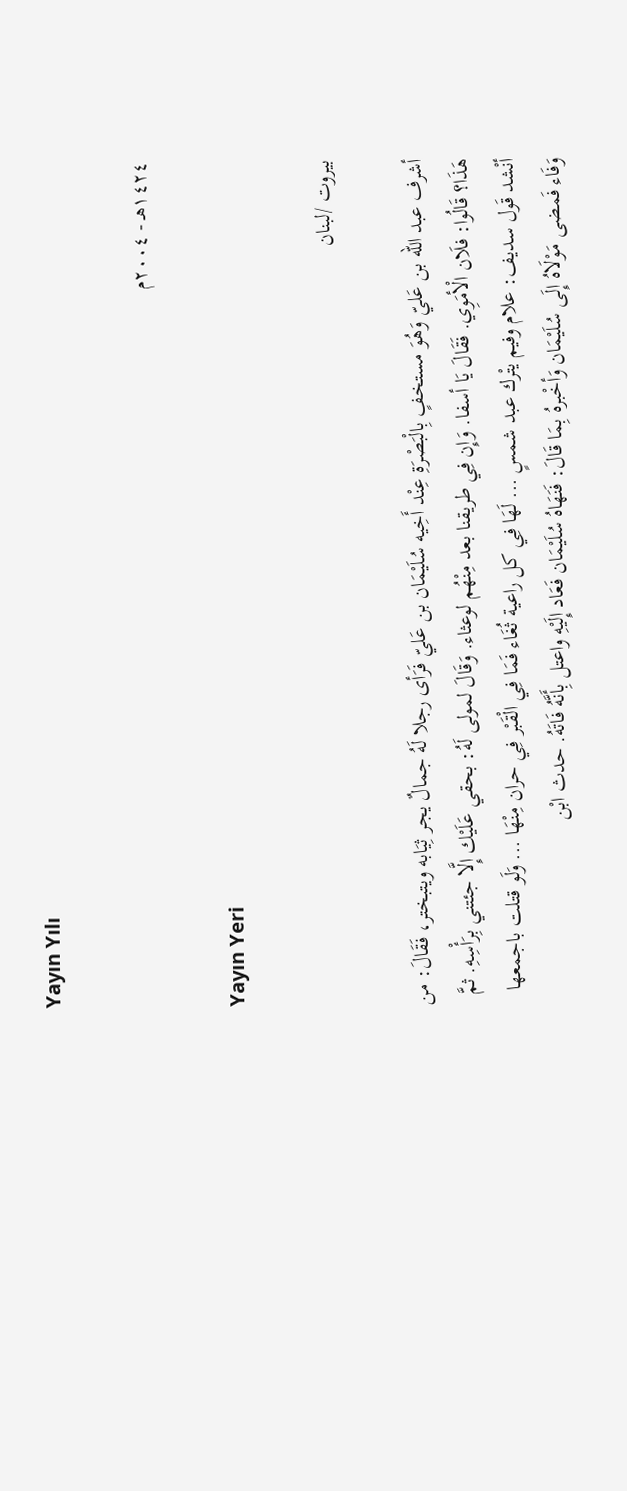Yayın Yılı

١٤٢٤هـ - ٢٠٠٤م

Yayın Yeri

بيروت /لبنان

أشرف عبد الله بن عَليّ وَهُوَ مستخفٍ بِالْبَصْرَةِ عِنْد أَخِيه سُلَيْمَان بن عَليّ فَرَأى رجلا لَهُ جمالٌ يجر ثِيَابه ويتبختر، فَقَالَ: من هَذَا؟ قَالُوا: فلَان الْأمَوِي. فَقَالَ يَا أسفا. وَإِن فِي طريقنا بعد مِنْهُم لوعثاء. وَقَالَ لمولى لَهُ: بحقي عَلَيْك إِلَّا جئتني بِرَأْسِهِ. ثمَّ أنْشد قَول سديف: علام وفيم يتْرك عبد شمسٍ ... لَهَا فِي كل راعية ثُغَاء فَمَا فِي الْقَبْر فِي حران مِنْهَا ... وَلَو قتلت باجمعها وَفَاء فَمضى مَوْلَاهُ إِلَى سُلَيْمَان وَأخْبرهُ بِمَا قَالَ: فَنَهَاهُ سُلَيْمَان فَعَاد إِلَيْهِ واعتل بِأَنَّهُ فَاتَهُ. حدث ابْن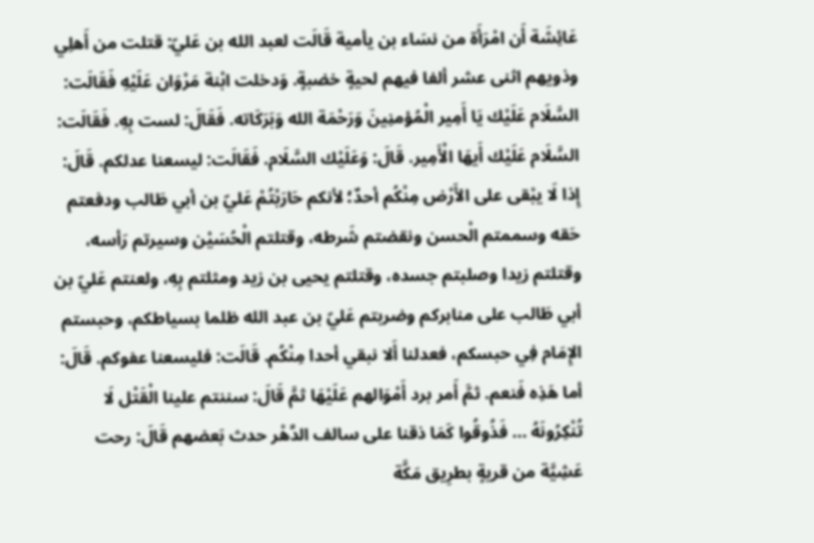عَائِشَة أَن امْرَأَة من نسَاء بن يأمية قَالَت لعبد الله بن عَليّ: قتلت من أَهلِي وذويهم اثنى عشر ألفا فيهم لحيةٍ خضبةٍ. وَدخلت ابْنة مَرْوَان عَلَيْهِ فَقَالَت: السَّلَام عَلَيْك يَا أَمِير الْمُؤمنِينَ وَرَحْمَة الله وَبَرَكَاته. فَقَالَ: لست بِهِ. فَقَالَت: السَّلَام عَلَيْك أَيهَا الْأَمِير. قَالَ: وَعَلَيْك السَّلَام. فَقَالَت: ليسعنا عدلكم. قَالَ: إِذا لَا يبْقى على الأَرْض مِنْكُم أحدٌ؛ لأنكم حَارَبْتُمْ عَليّ بن أبي طَالب ودفعتم حَقه وسممتم الْحسن ونقضتم شَرطه، وقتلتم الْحُسَيْن وسيرتم رَأسه، وقتلتم زيدا وصلبتم جسده، وقتلتم يحيى بن زيد ومثلتم بِهِ، ولعنتم عَليّ بن أبي طَالب على منابركم وضربتم عَليّ بن عبد الله ظلما بسياطكم، وحبستم الإِمَام فِي حبسكم، فعدلنا أَلا نبقي أحدا مِنْكُم. قَالَت: فليسعنا عفوكم. قَالَ: أما هَذِه فَنعم. ثمَّ أَمر برد أَمْوَالهم عَلَيْهَا ثمَّ قَالَ: سننتم علينا الْقَتْل لَا تُنْكِرُونَهُ ... فَذُوقُوا كَمَا ذقنا على سالف الدَّهْر حدث بَعضهم قَالَ: رحت عَشِيَّة من قريةٍ بطرِيق مَكَّة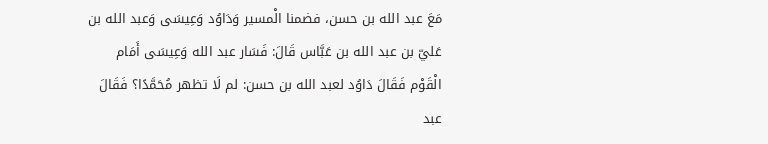مَعَ عبد الله بن حسن، فضمنا الْمسير وَدَاوُد وَعِيسَى وَعبد الله بن عَليّ بن عبد الله بن عَبَّاس قَالَ: فَسَار عبد الله وَعِيسَى أَمَام الْقَوْم فَقَالَ دَاوُد لعبد الله بن حسن: لم لَا تظهر مُحَمَّدًا؟ فَقَالَ عبد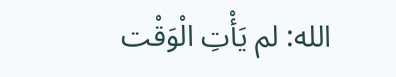الله: لم يَأْتِ الْوَقْت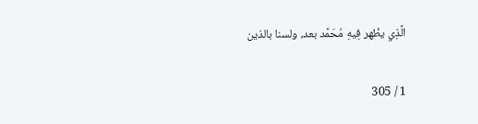الَّذِي يظْهر فِيهِ مُحَمَّد بعد، ولسنا بالذين

1 / 305